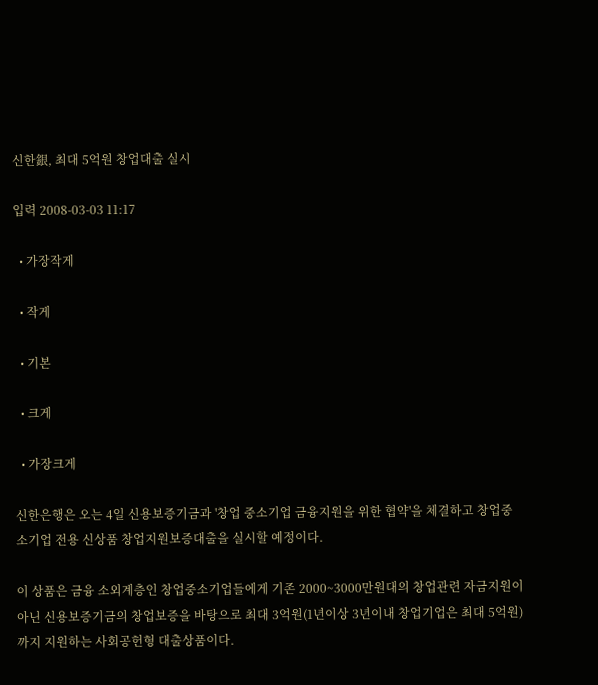신한銀, 최대 5억원 창업대출 실시

입력 2008-03-03 11:17

  • 가장작게

  • 작게

  • 기본

  • 크게

  • 가장크게

신한은행은 오는 4일 신용보증기금과 '창업 중소기업 금융지원을 위한 협약'을 체결하고 창업중소기업 전용 신상품 창업지원보증대출을 실시할 예정이다.

이 상품은 금융 소외계층인 창업중소기업들에게 기존 2000~3000만원대의 창업관련 자금지원이 아닌 신용보증기금의 창업보증을 바탕으로 최대 3억원(1년이상 3년이내 창업기업은 최대 5억원)까지 지원하는 사회공헌형 대출상품이다.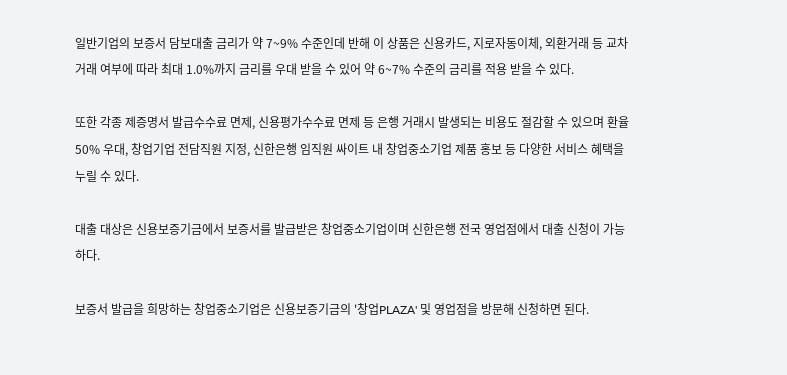일반기업의 보증서 담보대출 금리가 약 7~9% 수준인데 반해 이 상품은 신용카드, 지로자동이체, 외환거래 등 교차거래 여부에 따라 최대 1.0%까지 금리를 우대 받을 수 있어 약 6~7% 수준의 금리를 적용 받을 수 있다.

또한 각종 제증명서 발급수수료 면제, 신용평가수수료 면제 등 은행 거래시 발생되는 비용도 절감할 수 있으며 환율 50% 우대, 창업기업 전담직원 지정, 신한은행 임직원 싸이트 내 창업중소기업 제품 홍보 등 다양한 서비스 혜택을 누릴 수 있다.

대출 대상은 신용보증기금에서 보증서를 발급받은 창업중소기업이며 신한은행 전국 영업점에서 대출 신청이 가능하다.

보증서 발급을 희망하는 창업중소기업은 신용보증기금의 '창업PLAZA' 및 영업점을 방문해 신청하면 된다.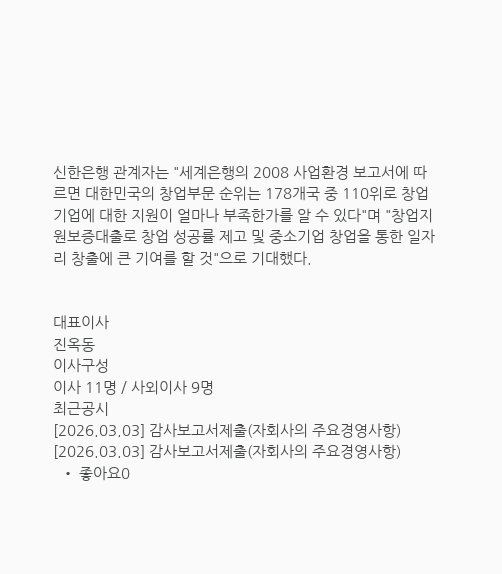신한은행 관계자는 "세계은행의 2008 사업환경 보고서에 따르면 대한민국의 창업부문 순위는 178개국 중 110위로 창업기업에 대한 지원이 얼마나 부족한가를 알 수 있다"며 "창업지원보증대출로 창업 성공률 제고 및 중소기업 창업을 통한 일자리 창출에 큰 기여를 할 것"으로 기대했다.


대표이사
진옥동
이사구성
이사 11명 / 사외이사 9명
최근공시
[2026.03.03] 감사보고서제출(자회사의 주요경영사항)
[2026.03.03] 감사보고서제출(자회사의 주요경영사항)
  • 좋아요0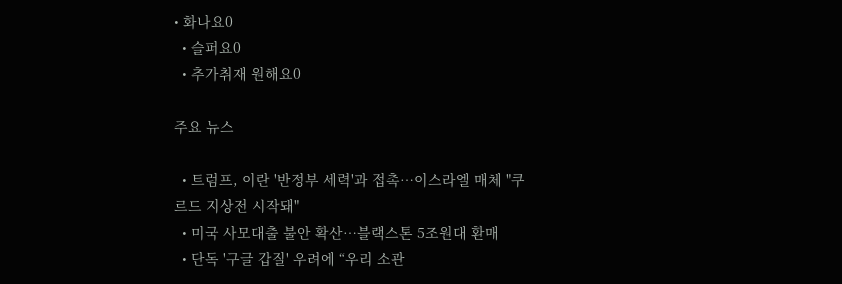• 화나요0
  • 슬퍼요0
  • 추가취재 원해요0

주요 뉴스

  • 트럼프, 이란 '반정부 세력'과 접촉⋯이스라엘 매체 "쿠르드 지상전 시작돼"
  • 미국 사모대출 불안 확산…블랙스톤 5조원대 환매
  • 단독 '구글 갑질' 우려에 “우리 소관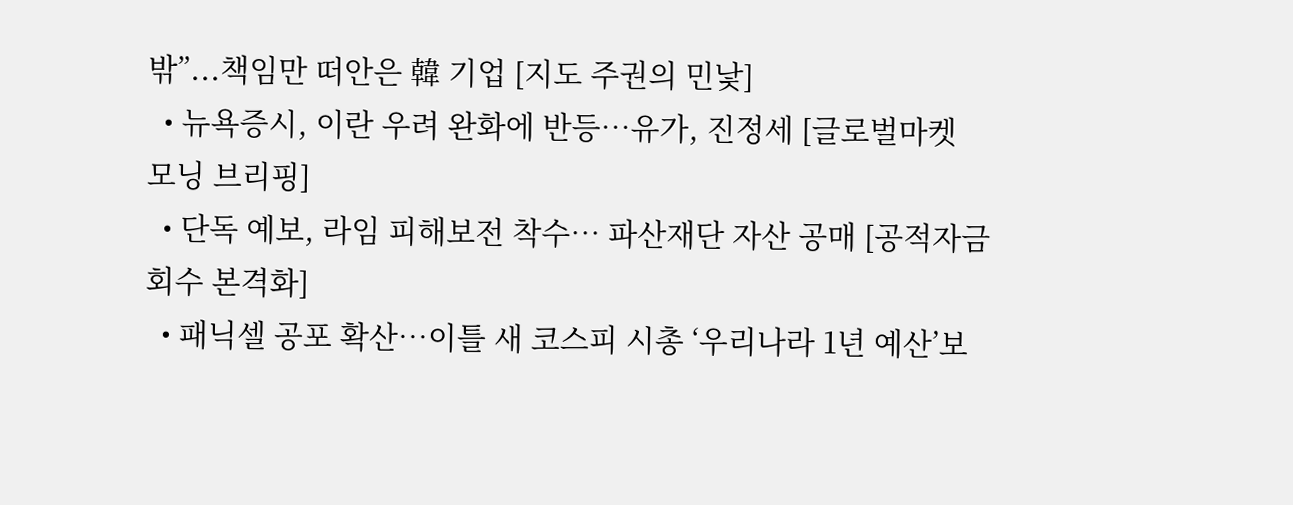밖”...책임만 떠안은 韓 기업 [지도 주권의 민낯]
  • 뉴욕증시, 이란 우려 완화에 반등…유가, 진정세 [글로벌마켓 모닝 브리핑]
  • 단독 예보, 라임 피해보전 착수⋯ 파산재단 자산 공매 [공적자금 회수 본격화]
  • 패닉셀 공포 확산…이틀 새 코스피 시총 ‘우리나라 1년 예산’보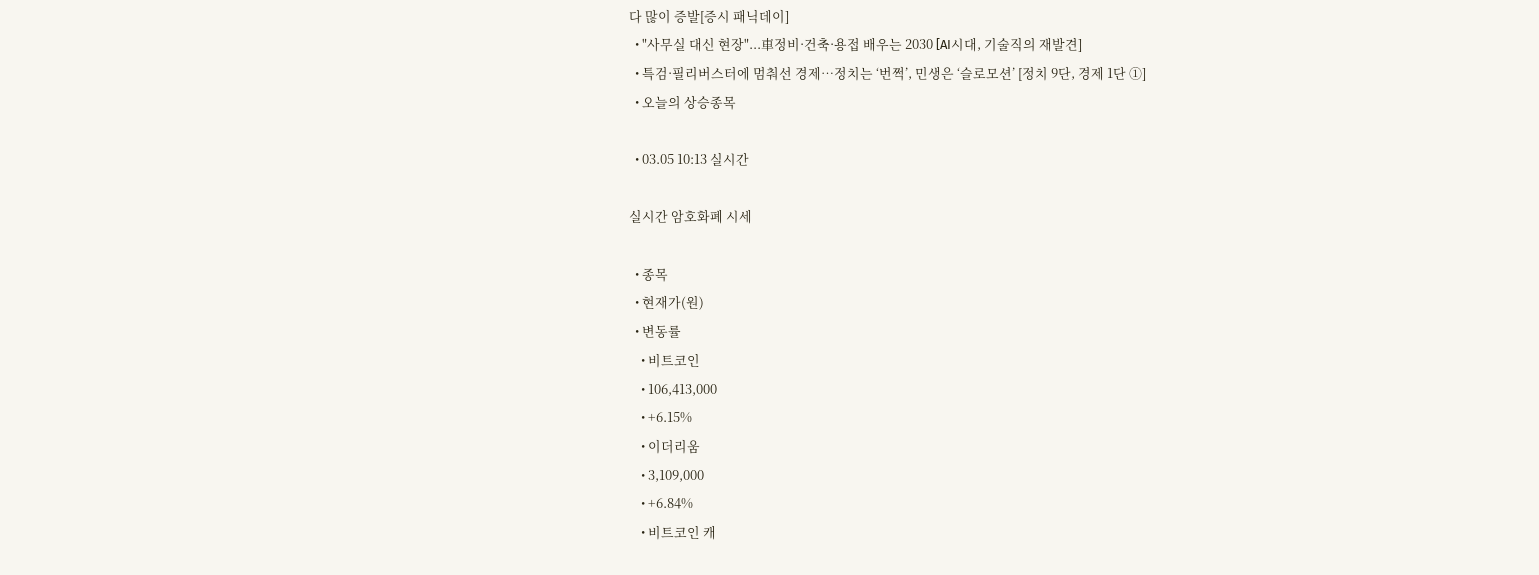다 많이 증발[증시 패닉데이]
  • "사무실 대신 현장"...車정비·건축·용접 배우는 2030 [AI시대, 기술직의 재발견]
  • 특검·필리버스터에 멈춰선 경제…정치는 ‘번쩍’, 민생은 ‘슬로모션’ [정치 9단, 경제 1단 ①]
  • 오늘의 상승종목

  • 03.05 10:13 실시간

실시간 암호화폐 시세

  • 종목
  • 현재가(원)
  • 변동률
    • 비트코인
    • 106,413,000
    • +6.15%
    • 이더리움
    • 3,109,000
    • +6.84%
    • 비트코인 캐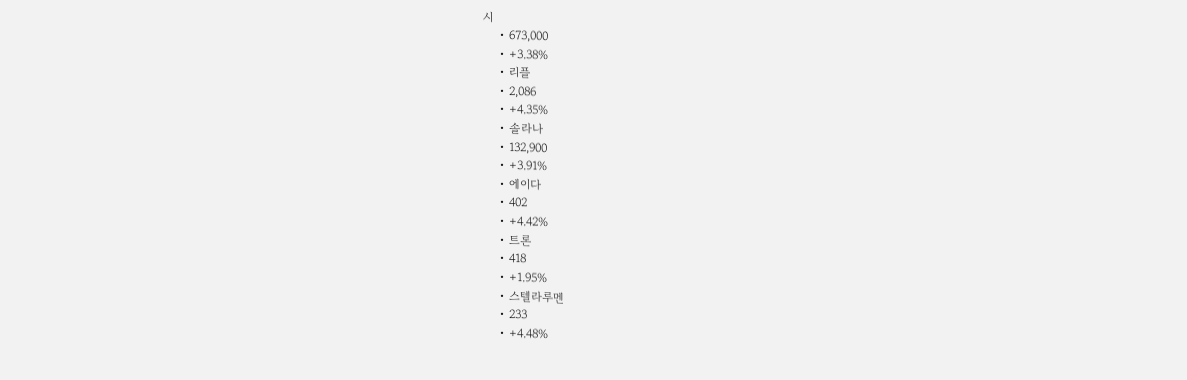시
    • 673,000
    • +3.38%
    • 리플
    • 2,086
    • +4.35%
    • 솔라나
    • 132,900
    • +3.91%
    • 에이다
    • 402
    • +4.42%
    • 트론
    • 418
    • +1.95%
    • 스텔라루멘
    • 233
    • +4.48%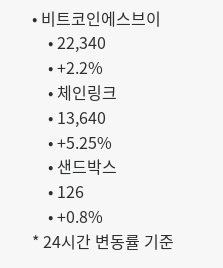• 비트코인에스브이
    • 22,340
    • +2.2%
    • 체인링크
    • 13,640
    • +5.25%
    • 샌드박스
    • 126
    • +0.8%
* 24시간 변동률 기준